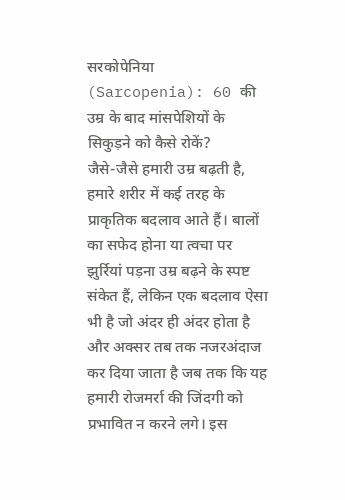सरकोपेनिया (Sarcopenia): 60 की उम्र के बाद मांसपेशियों के सिकुड़ने को कैसे रोकें?
जैसे-जैसे हमारी उम्र बढ़ती है, हमारे शरीर में कई तरह के प्राकृतिक बदलाव आते हैं। बालों का सफेद होना या त्वचा पर झुर्रियां पड़ना उम्र बढ़ने के स्पष्ट संकेत हैं, लेकिन एक बदलाव ऐसा भी है जो अंदर ही अंदर होता है और अक्सर तब तक नजरअंदाज कर दिया जाता है जब तक कि यह हमारी रोजमर्रा की जिंदगी को प्रभावित न करने लगे। इस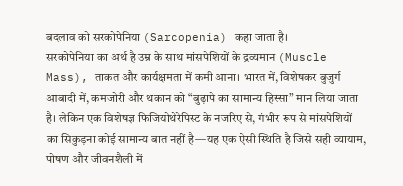बदलाव को सरकोपेनिया (Sarcopenia) कहा जाता है।
सरकोपेनिया का अर्थ है उम्र के साथ मांसपेशियों के द्रव्यमान (Muscle Mass), ताकत और कार्यक्षमता में कमी आना। भारत में, विशेषकर बुजुर्ग आबादी में, कमजोरी और थकान को “बुढ़ापे का सामान्य हिस्सा” मान लिया जाता है। लेकिन एक विशेषज्ञ फिजियोथेरेपिस्ट के नजरिए से, गंभीर रूप से मांसपेशियों का सिकुड़ना कोई सामान्य बात नहीं है—यह एक ऐसी स्थिति है जिसे सही व्यायाम, पोषण और जीवनशैली में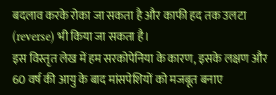बदलाव करके रोका जा सकता है और काफी हद तक उलटा (reverse) भी किया जा सकता है।
इस विस्तृत लेख में हम सरकोपेनिया के कारण, इसके लक्षण और 60 वर्ष की आयु के बाद मांसपेशियों को मजबूत बनाए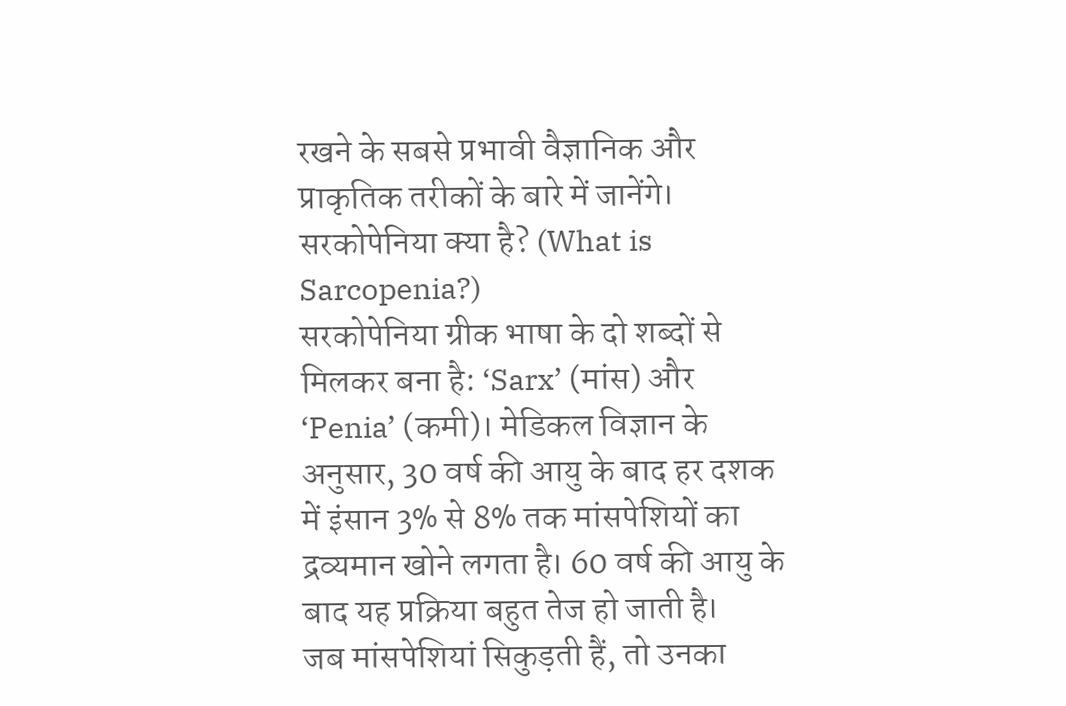रखने के सबसे प्रभावी वैज्ञानिक और प्राकृतिक तरीकों के बारे में जानेंगे।
सरकोपेनिया क्या है? (What is Sarcopenia?)
सरकोपेनिया ग्रीक भाषा के दो शब्दों से मिलकर बना है: ‘Sarx’ (मांस) और ‘Penia’ (कमी)। मेडिकल विज्ञान के अनुसार, 30 वर्ष की आयु के बाद हर दशक में इंसान 3% से 8% तक मांसपेशियों का द्रव्यमान खोने लगता है। 60 वर्ष की आयु के बाद यह प्रक्रिया बहुत तेज हो जाती है।
जब मांसपेशियां सिकुड़ती हैं, तो उनका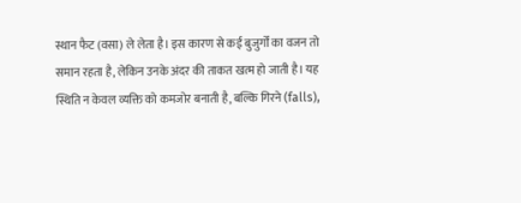स्थान फैट (वसा) ले लेता है। इस कारण से कई बुजुर्गों का वजन तो समान रहता है, लेकिन उनके अंदर की ताकत खत्म हो जाती है। यह स्थिति न केवल व्यक्ति को कमजोर बनाती है, बल्कि गिरने (falls),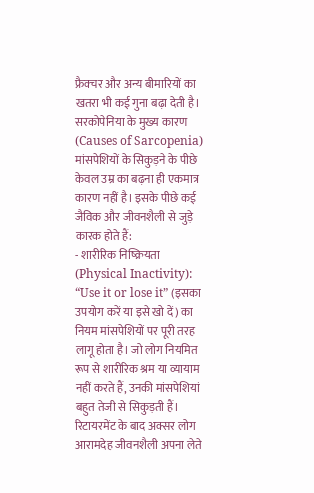फ्रैक्चर और अन्य बीमारियों का खतरा भी कई गुना बढ़ा देती है।
सरकोपेनिया के मुख्य कारण (Causes of Sarcopenia)
मांसपेशियों के सिकुड़ने के पीछे केवल उम्र का बढ़ना ही एकमात्र कारण नहीं है। इसके पीछे कई जैविक और जीवनशैली से जुड़े कारक होते हैं:
- शारीरिक निष्क्रियता (Physical Inactivity): “Use it or lose it” (इसका उपयोग करें या इसे खो दें) का नियम मांसपेशियों पर पूरी तरह लागू होता है। जो लोग नियमित रूप से शारीरिक श्रम या व्यायाम नहीं करते हैं, उनकी मांसपेशियां बहुत तेजी से सिकुड़ती हैं। रिटायरमेंट के बाद अक्सर लोग आरामदेह जीवनशैली अपना लेते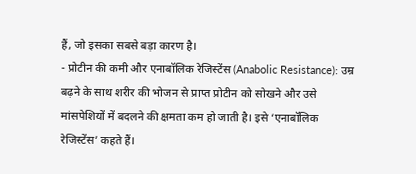हैं, जो इसका सबसे बड़ा कारण है।
- प्रोटीन की कमी और एनाबॉलिक रेजिस्टेंस (Anabolic Resistance): उम्र बढ़ने के साथ शरीर की भोजन से प्राप्त प्रोटीन को सोखने और उसे मांसपेशियों में बदलने की क्षमता कम हो जाती है। इसे ‘एनाबॉलिक रेजिस्टेंस’ कहते हैं।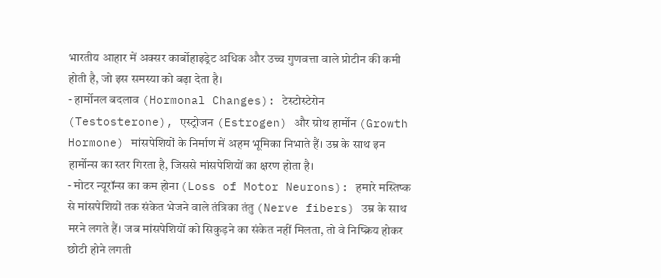भारतीय आहार में अक्सर कार्बोहाइड्रेट अधिक और उच्च गुणवत्ता वाले प्रोटीन की कमी होती है, जो इस समस्या को बढ़ा देता है।
- हार्मोनल बदलाव (Hormonal Changes): टेस्टोस्टेरोन (Testosterone), एस्ट्रोजन (Estrogen) और ग्रोथ हार्मोन (Growth Hormone) मांसपेशियों के निर्माण में अहम भूमिका निभाते हैं। उम्र के साथ इन हार्मोन्स का स्तर गिरता है, जिससे मांसपेशियों का क्षरण होता है।
- मोटर न्यूरॉन्स का कम होना (Loss of Motor Neurons): हमारे मस्तिष्क से मांसपेशियों तक संकेत भेजने वाले तंत्रिका तंतु (Nerve fibers) उम्र के साथ मरने लगते हैं। जब मांसपेशियों को सिकुड़ने का संकेत नहीं मिलता, तो वे निष्क्रिय होकर छोटी होने लगती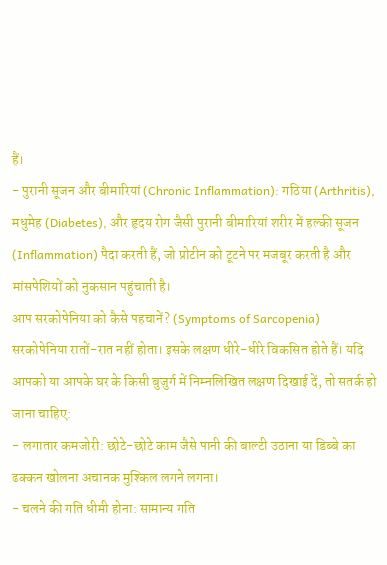हैं।
- पुरानी सूजन और बीमारियां (Chronic Inflammation): गठिया (Arthritis), मधुमेह (Diabetes), और हृदय रोग जैसी पुरानी बीमारियां शरीर में हल्की सूजन (Inflammation) पैदा करती हैं, जो प्रोटीन को टूटने पर मजबूर करती है और मांसपेशियों को नुकसान पहुंचाती है।
आप सरकोपेनिया को कैसे पहचानें? (Symptoms of Sarcopenia)
सरकोपेनिया रातों-रात नहीं होता। इसके लक्षण धीरे-धीरे विकसित होते हैं। यदि आपको या आपके घर के किसी बुजुर्ग में निम्नलिखित लक्षण दिखाई दें, तो सतर्क हो जाना चाहिए:
- लगातार कमजोरी: छोटे-छोटे काम जैसे पानी की बाल्टी उठाना या डिब्बे का ढक्कन खोलना अचानक मुश्किल लगने लगना।
- चलने की गति धीमी होना: सामान्य गति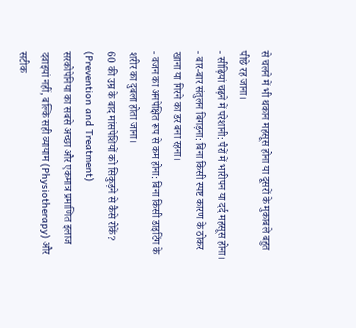से चलने में भी थकान महसूस होना या दूसरों के मुकाबले बहुत पीछे रह जाना।
- सीढ़ियां चढ़ने में परेशानी: पैरों में भारीपन या दर्द महसूस होना।
- बार-बार संतुलन बिगड़ना: बिना किसी स्पष्ट कारण के ठोकर खाना या गिरने का डर बना रहना।
- वजन का अनपेक्षित रूप से कम होना: बिना किसी डाइटिंग के शरीर का दुबला होता जाना।
60 की उम्र के बाद मांसपेशियों को सिकुड़ने से कैसे रोकें? (Prevention and Treatment)
सरकोपेनिया का सबसे अच्छा और एकमात्र प्रमाणित इलाज दवाइयां नहीं, बल्कि सही व्यायाम (Physiotherapy) और सटीक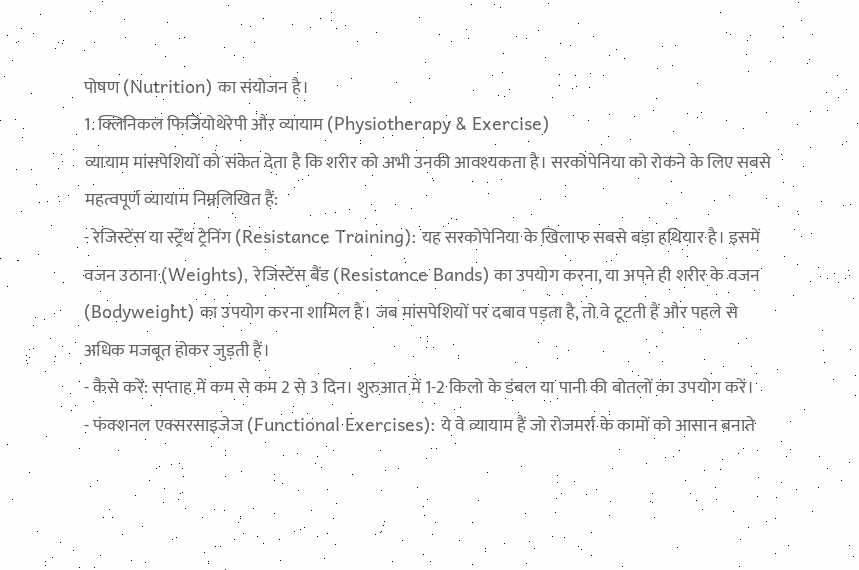पोषण (Nutrition) का संयोजन है।
1. क्लिनिकल फिजियोथेरेपी और व्यायाम (Physiotherapy & Exercise)
व्यायाम मांसपेशियों को संकेत देता है कि शरीर को अभी उनकी आवश्यकता है। सरकोपेनिया को रोकने के लिए सबसे महत्वपूर्ण व्यायाम निम्नलिखित हैं:
- रेजिस्टेंस या स्ट्रेंथ ट्रेनिंग (Resistance Training): यह सरकोपेनिया के खिलाफ सबसे बड़ा हथियार है। इसमें वजन उठाना (Weights), रेजिस्टेंस बैंड (Resistance Bands) का उपयोग करना, या अपने ही शरीर के वजन (Bodyweight) का उपयोग करना शामिल है। जब मांसपेशियों पर दबाव पड़ता है, तो वे टूटती हैं और पहले से अधिक मजबूत होकर जुड़ती हैं।
- कैसे करें: सप्ताह में कम से कम 2 से 3 दिन। शुरुआत में 1-2 किलो के डंबल या पानी की बोतलों का उपयोग करें।
- फंक्शनल एक्सरसाइजेज (Functional Exercises): ये वे व्यायाम हैं जो रोजमर्रा के कामों को आसान बनाते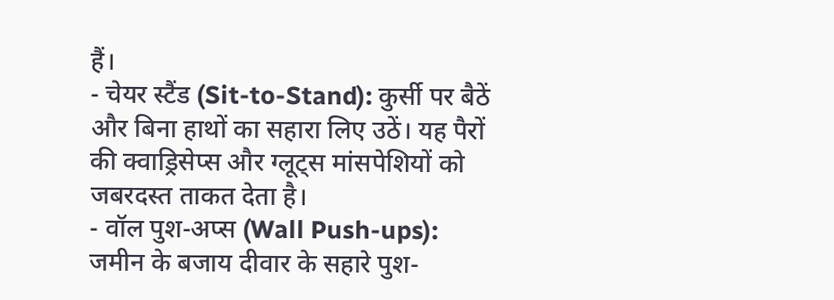हैं।
- चेयर स्टैंड (Sit-to-Stand): कुर्सी पर बैठें और बिना हाथों का सहारा लिए उठें। यह पैरों की क्वाड्रिसेप्स और ग्लूट्स मांसपेशियों को जबरदस्त ताकत देता है।
- वॉल पुश-अप्स (Wall Push-ups): जमीन के बजाय दीवार के सहारे पुश-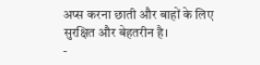अप्स करना छाती और बाहों के लिए सुरक्षित और बेहतरीन है।
-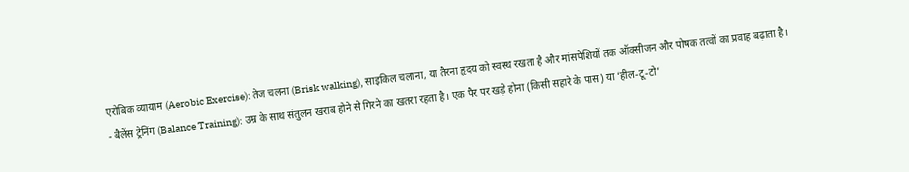एरोबिक व्यायाम (Aerobic Exercise): तेज चलना (Brisk walking), साइकिल चलाना, या तैरना हृदय को स्वस्थ रखता है और मांसपेशियों तक ऑक्सीजन और पोषक तत्वों का प्रवाह बढ़ाता है।
- बैलेंस ट्रेनिंग (Balance Training): उम्र के साथ संतुलन खराब होने से गिरने का खतरा रहता है। एक पैर पर खड़े होना (किसी सहारे के पास) या ‘हील-टू-टो’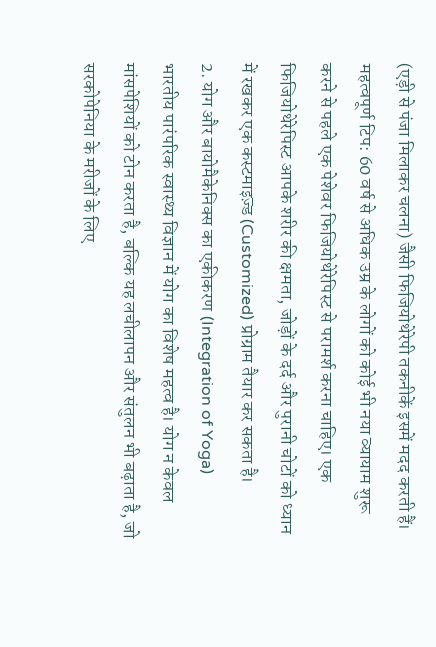(एड़ी से पंजा मिलाकर चलना) जैसी फिजियोथेरेपी तकनीकें इसमें मदद करती हैं।
महत्वपूर्ण टिप: 60 वर्ष से अधिक उम्र के लोगों को कोई भी नया व्यायाम शुरू करने से पहले एक पेशेवर फिजियोथेरेपिस्ट से परामर्श करना चाहिए। एक फिजियोथेरेपिस्ट आपके शरीर की क्षमता, जोड़ों के दर्द और पुरानी चोटों को ध्यान में रखकर एक कस्टमाइज़्ड (Customized) प्रोग्राम तैयार कर सकता है।
2. योग और बायोमैकेनिक्स का एकीकरण (Integration of Yoga)
भारतीय पारंपरिक स्वास्थ्य विज्ञान में योग का विशेष महत्व है। योग न केवल मांसपेशियों को टोन करता है, बल्कि यह लचीलापन और संतुलन भी बढ़ाता है, जो सरकोपेनिया के मरीजों के लिए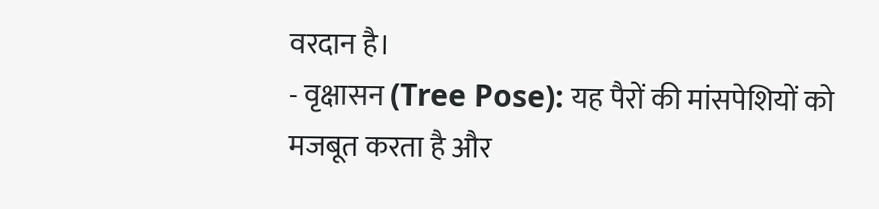वरदान है।
- वृक्षासन (Tree Pose): यह पैरों की मांसपेशियों को मजबूत करता है और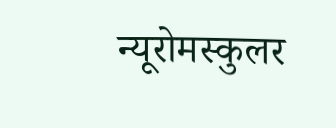न्यूरोमस्कुलर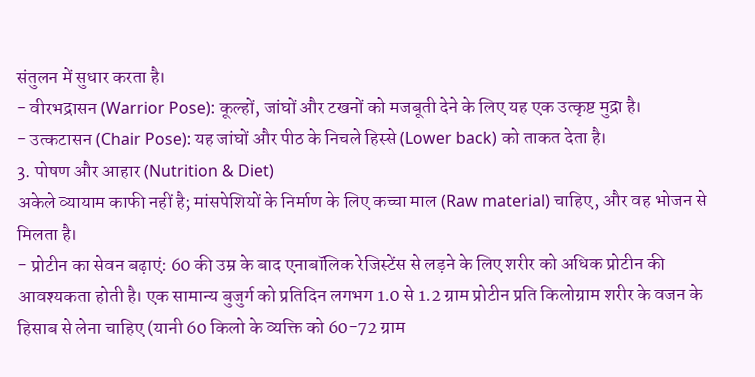संतुलन में सुधार करता है।
- वीरभद्रासन (Warrior Pose): कूल्हों, जांघों और टखनों को मजबूती देने के लिए यह एक उत्कृष्ट मुद्रा है।
- उत्कटासन (Chair Pose): यह जांघों और पीठ के निचले हिस्से (Lower back) को ताकत देता है।
3. पोषण और आहार (Nutrition & Diet)
अकेले व्यायाम काफी नहीं है; मांसपेशियों के निर्माण के लिए कच्चा माल (Raw material) चाहिए, और वह भोजन से मिलता है।
- प्रोटीन का सेवन बढ़ाएं: 60 की उम्र के बाद एनाबॉलिक रेजिस्टेंस से लड़ने के लिए शरीर को अधिक प्रोटीन की आवश्यकता होती है। एक सामान्य बुजुर्ग को प्रतिदिन लगभग 1.0 से 1.2 ग्राम प्रोटीन प्रति किलोग्राम शरीर के वजन के हिसाब से लेना चाहिए (यानी 60 किलो के व्यक्ति को 60-72 ग्राम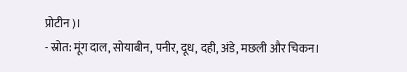प्रोटीन)।
- स्रोत: मूंग दाल, सोयाबीन, पनीर, दूध, दही, अंडे, मछली और चिकन।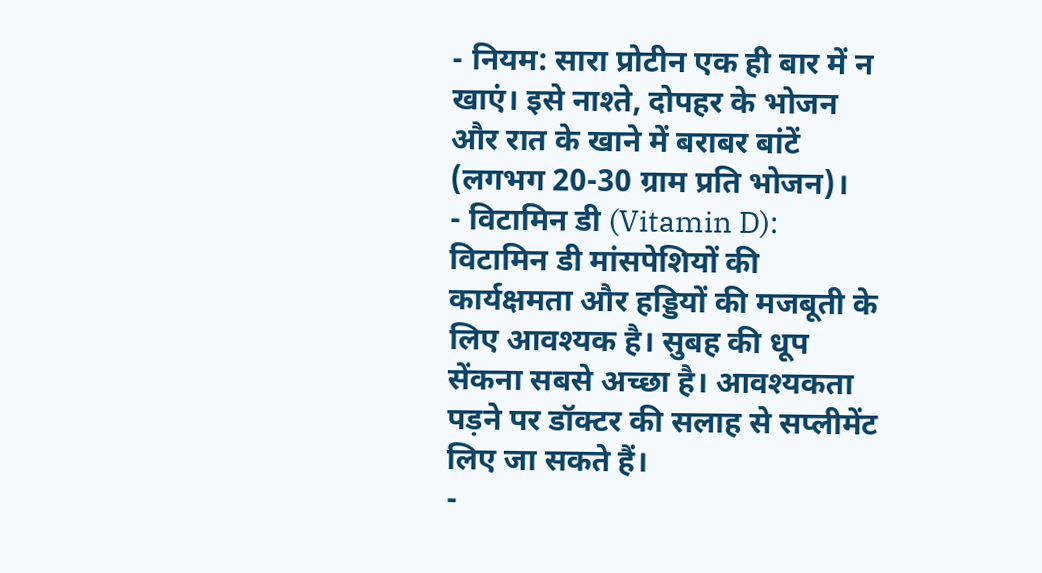- नियम: सारा प्रोटीन एक ही बार में न खाएं। इसे नाश्ते, दोपहर के भोजन और रात के खाने में बराबर बांटें (लगभग 20-30 ग्राम प्रति भोजन)।
- विटामिन डी (Vitamin D): विटामिन डी मांसपेशियों की कार्यक्षमता और हड्डियों की मजबूती के लिए आवश्यक है। सुबह की धूप सेंकना सबसे अच्छा है। आवश्यकता पड़ने पर डॉक्टर की सलाह से सप्लीमेंट लिए जा सकते हैं।
-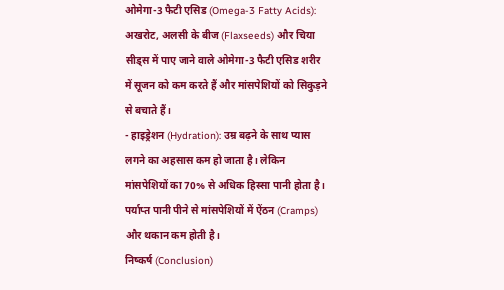ओमेगा-3 फैटी एसिड (Omega-3 Fatty Acids): अखरोट, अलसी के बीज (Flaxseeds) और चिया सीड्स में पाए जाने वाले ओमेगा-3 फैटी एसिड शरीर में सूजन को कम करते हैं और मांसपेशियों को सिकुड़ने से बचाते हैं।
- हाइड्रेशन (Hydration): उम्र बढ़ने के साथ प्यास लगने का अहसास कम हो जाता है। लेकिन मांसपेशियों का 70% से अधिक हिस्सा पानी होता है। पर्याप्त पानी पीने से मांसपेशियों में ऐंठन (Cramps) और थकान कम होती है।
निष्कर्ष (Conclusion)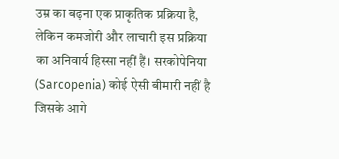उम्र का बढ़ना एक प्राकृतिक प्रक्रिया है, लेकिन कमजोरी और लाचारी इस प्रक्रिया का अनिवार्य हिस्सा नहीं हैं। सरकोपेनिया (Sarcopenia) कोई ऐसी बीमारी नहीं है जिसके आगे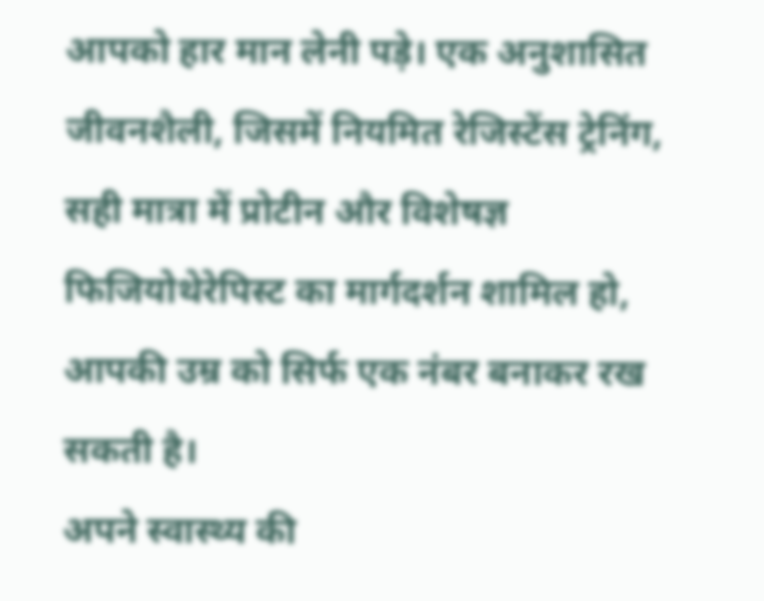आपको हार मान लेनी पड़े। एक अनुशासित जीवनशैली, जिसमें नियमित रेजिस्टेंस ट्रेनिंग, सही मात्रा में प्रोटीन और विशेषज्ञ फिजियोथेरेपिस्ट का मार्गदर्शन शामिल हो, आपकी उम्र को सिर्फ एक नंबर बनाकर रख सकती है।
अपने स्वास्थ्य की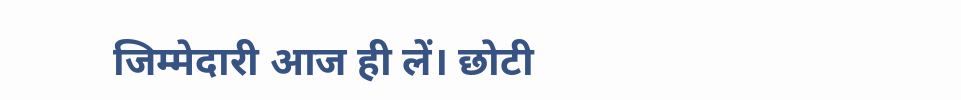जिम्मेदारी आज ही लें। छोटी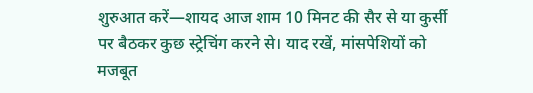शुरुआत करें—शायद आज शाम 10 मिनट की सैर से या कुर्सी पर बैठकर कुछ स्ट्रेचिंग करने से। याद रखें, मांसपेशियों को मजबूत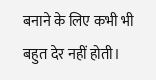बनाने के लिए कभी भी बहुत देर नहीं होती।